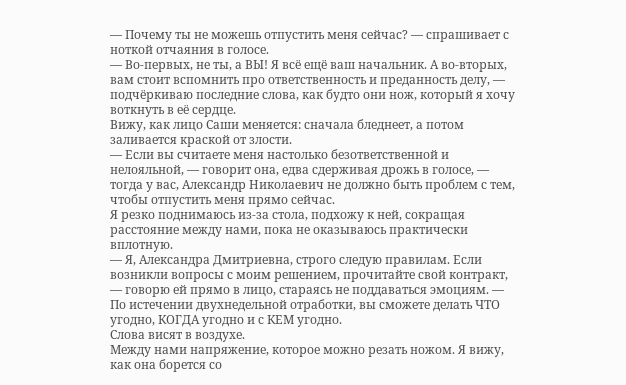— Почему ты не можешь отпустить меня сейчас? — спрашивает с ноткой отчаяния в голосе.
— Во-первых, не ты, а ВЫ! Я всё ещё ваш начальник. А во-вторых, вам стоит вспомнить про ответственность и преданность делу, — подчёркиваю последние слова, как будто они нож, который я хочу воткнуть в её сердце.
Вижу, как лицо Саши меняется: сначала бледнеет, а потом заливается краской от злости.
— Если вы считаете меня настолько безответственной и нелояльной, — говорит она, едва сдерживая дрожь в голосе, — тогда у вас, Александр Николаевич не должно быть проблем с тем, чтобы отпустить меня прямо сейчас.
Я резко поднимаюсь из-за стола, подхожу к ней, сокращая расстояние между нами, пока не оказываюсь практически вплотную.
— Я, Александра Дмитриевна, строго следую правилам. Если возникли вопросы с моим решением, прочитайте свой контракт, — говорю ей прямо в лицо, стараясь не поддаваться эмоциям. — По истечении двухнедельной отработки, вы сможете делать ЧТО угодно, КОГДА угодно и с КЕМ угодно.
Слова висят в воздухе.
Между нами напряжение, которое можно резать ножом. Я вижу, как она борется со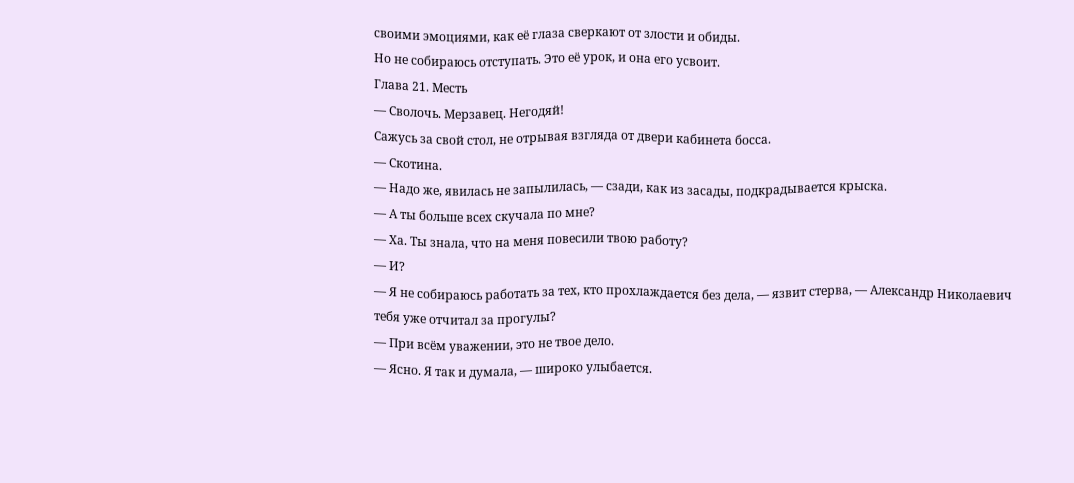своими эмоциями, как её глаза сверкают от злости и обиды.
Но не собираюсь отступать. Это её урок, и она его усвоит.
Глава 21. Месть
— Сволочь. Мерзавец. Негодяй!
Сажусь за свой стол, не отрывая взгляда от двери кабинета босса.
— Скотина.
— Надо же, явилась не запылилась, — сзади, как из засады, подкрадывается крыска.
— А ты больше всех скучала по мне?
— Ха. Ты знала, что на меня повесили твою работу?
— И?
— Я не собираюсь работать за тех, кто прохлаждается без дела, — язвит стерва, — Александр Николаевич тебя уже отчитал за прогулы?
— При всём уважении, это не твое дело.
— Ясно. Я так и думала, — широко улыбается.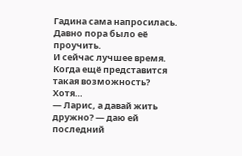Гадина сама напросилась.
Давно пора было её проучить.
И сейчас лучшее время. Когда ещё представится такая возможность?
Хотя…
— Ларис, а давай жить дружно? — даю ей последний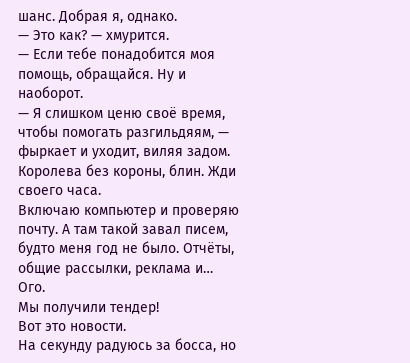шанс. Добрая я, однако.
— Это как? — хмурится.
— Если тебе понадобится моя помощь, обращайся. Ну и наоборот.
— Я слишком ценю своё время, чтобы помогать разгильдяям, — фыркает и уходит, виляя задом.
Королева без короны, блин. Жди своего часа.
Включаю компьютер и проверяю почту. А там такой завал писем, будто меня год не было. Отчёты, общие рассылки, реклама и…
Ого.
Мы получили тендер!
Вот это новости.
На секунду радуюсь за босса, но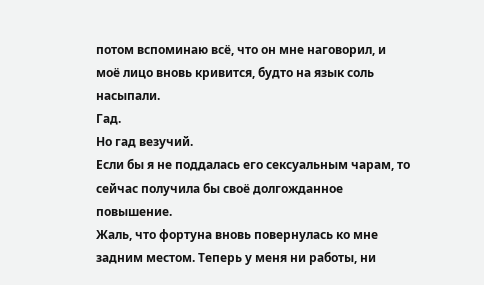потом вспоминаю всё, что он мне наговорил, и моё лицо вновь кривится, будто на язык соль насыпали.
Гад.
Но гад везучий.
Если бы я не поддалась его сексуальным чарам, то сейчас получила бы своё долгожданное повышение.
Жаль, что фортуна вновь повернулась ко мне задним местом. Теперь у меня ни работы, ни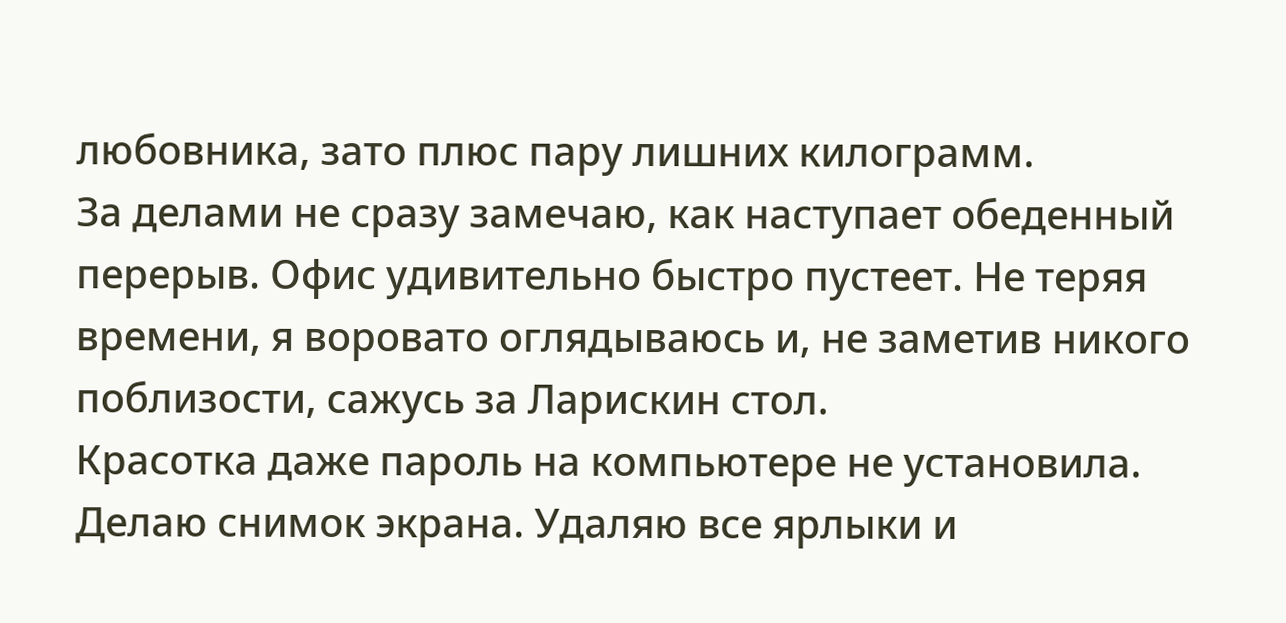любовника, зато плюс пару лишних килограмм.
За делами не сразу замечаю, как наступает обеденный перерыв. Офис удивительно быстро пустеет. Не теряя времени, я воровато оглядываюсь и, не заметив никого поблизости, сажусь за Ларискин стол.
Красотка даже пароль на компьютере не установила.
Делаю снимок экрана. Удаляю все ярлыки и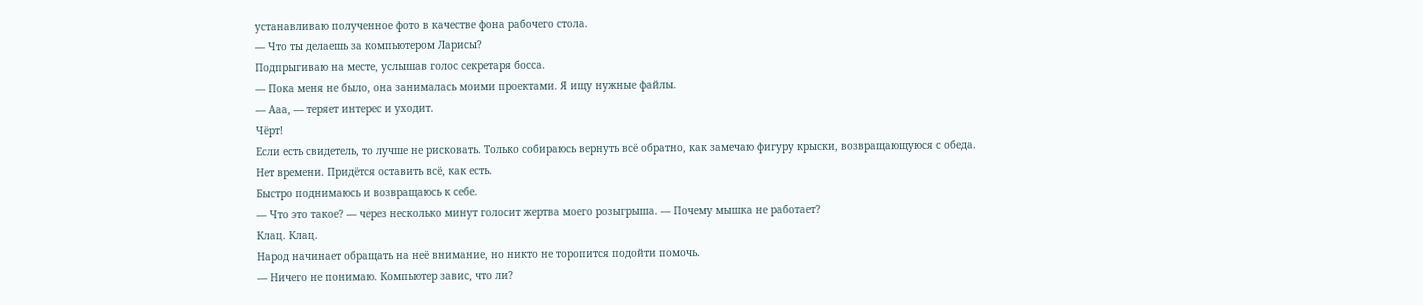устанавливаю полученное фото в качестве фона рабочего стола.
— Что ты делаешь за компьютером Ларисы?
Подпрыгиваю на месте, услышав голос секретаря босса.
— Пока меня не было, она занималась моими проектами. Я ищу нужные файлы.
— Ааа, — теряет интерес и уходит.
Чёрт!
Если есть свидетель, то лучше не рисковать. Только собираюсь вернуть всё обратно, как замечаю фигуру крыски, возвращающуюся с обеда.
Нет времени. Придётся оставить всё, как есть.
Быстро поднимаюсь и возвращаюсь к себе.
— Что это такое? — через несколько минут голосит жертва моего розыгрыша. — Почему мышка не работает?
Клац. Клац.
Народ начинает обращать на неё внимание, но никто не торопится подойти помочь.
— Ничего не понимаю. Компьютер завис, что ли?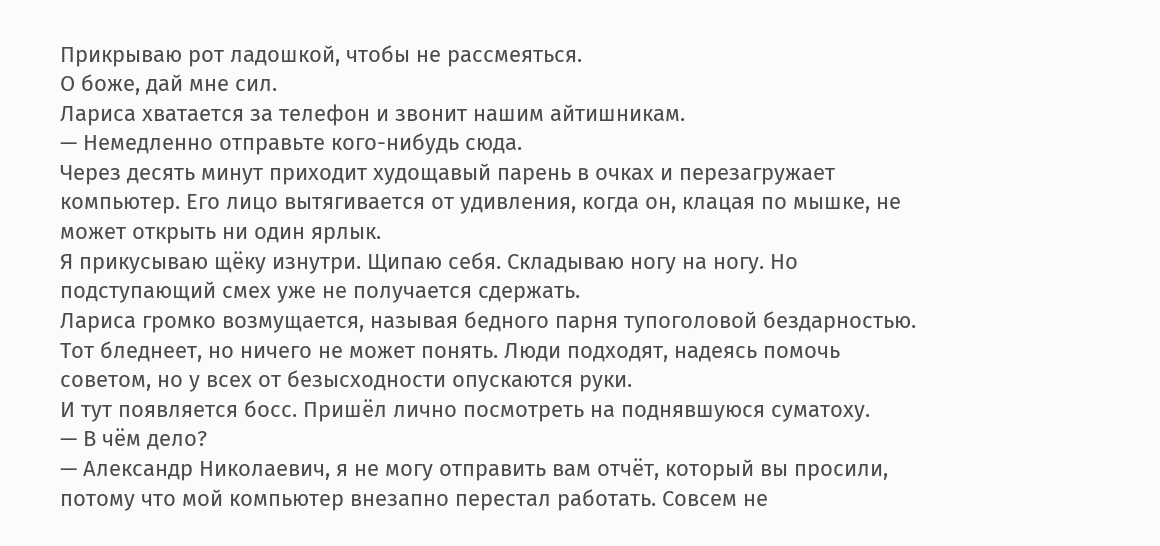Прикрываю рот ладошкой, чтобы не рассмеяться.
О боже, дай мне сил.
Лариса хватается за телефон и звонит нашим айтишникам.
— Немедленно отправьте кого-нибудь сюда.
Через десять минут приходит худощавый парень в очках и перезагружает компьютер. Его лицо вытягивается от удивления, когда он, клацая по мышке, не может открыть ни один ярлык.
Я прикусываю щёку изнутри. Щипаю себя. Складываю ногу на ногу. Но подступающий смех уже не получается сдержать.
Лариса громко возмущается, называя бедного парня тупоголовой бездарностью. Тот бледнеет, но ничего не может понять. Люди подходят, надеясь помочь советом, но у всех от безысходности опускаются руки.
И тут появляется босс. Пришёл лично посмотреть на поднявшуюся суматоху.
— В чём дело?
— Александр Николаевич, я не могу отправить вам отчёт, который вы просили, потому что мой компьютер внезапно перестал работать. Совсем не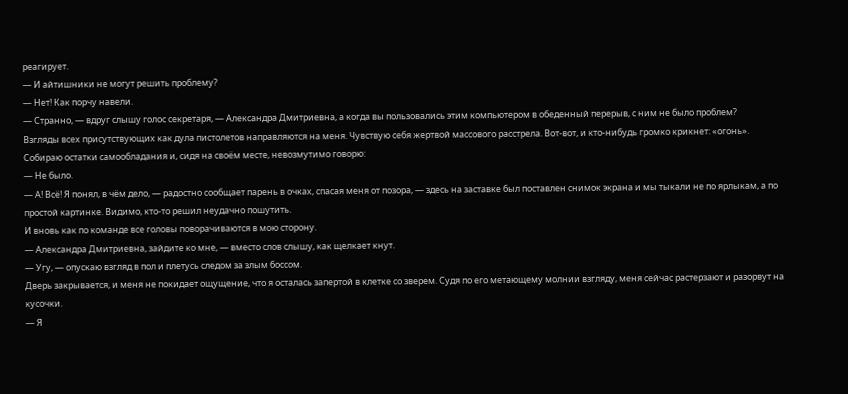реагирует.
— И айтишники не могут решить проблему?
— Нет! Как порчу навели.
— Странно, — вдруг слышу голос секретаря, — Александра Дмитриевна, а когда вы пользовались этим компьютером в обеденный перерыв, с ним не было проблем?
Взгляды всех присутствующих как дула пистолетов направляются на меня. Чувствую себя жертвой массового расстрела. Вот-вот, и кто-нибудь громко крикнет: «огонь».
Собираю остатки самообладания и, сидя на своём месте, невозмутимо говорю:
— Не было.
— А! Всё! Я понял, в чём дело, — радостно сообщает парень в очках, спасая меня от позора, — здесь на заставке был поставлен снимок экрана и мы тыкали не по ярлыкам, а по простой картинке. Видимо, кто-то решил неудачно пошутить.
И вновь как по команде все головы поворачиваются в мою сторону.
— Александра Дмитриевна, зайдите ко мне, — вместо слов слышу, как щелкает кнут.
— Угу, — опускаю взгляд в пол и плетусь следом за злым боссом.
Дверь закрывается, и меня не покидает ощущение, что я осталась запертой в клетке со зверем. Судя по его метающему молнии взгляду, меня сейчас растерзают и разорвут на кусочки.
— Я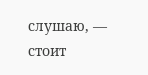слушаю, — стоит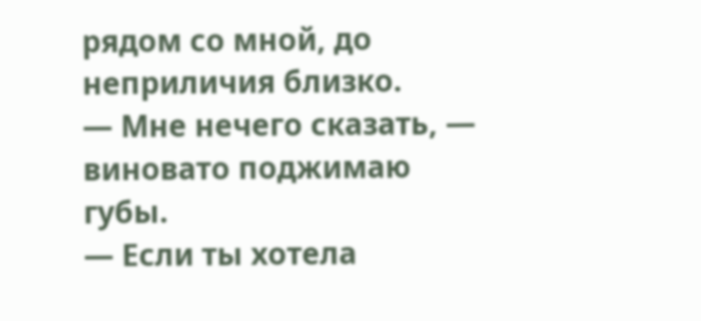рядом со мной, до неприличия близко.
— Мне нечего сказать, — виновато поджимаю губы.
— Если ты хотела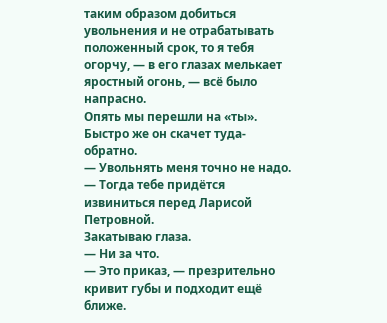таким образом добиться увольнения и не отрабатывать положенный срок, то я тебя огорчу, — в его глазах мелькает яростный огонь, — всё было напрасно.
Опять мы перешли на «ты». Быстро же он скачет туда-обратно.
— Увольнять меня точно не надо.
— Тогда тебе придётся извиниться перед Ларисой Петровной.
Закатываю глаза.
— Ни за что.
— Это приказ, — презрительно кривит губы и подходит ещё ближе.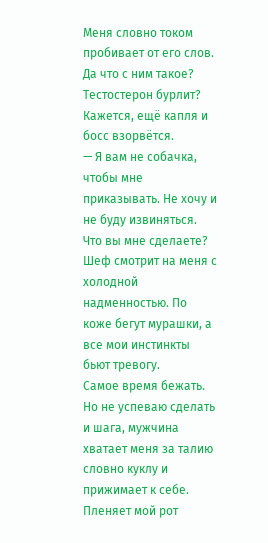Меня словно током пробивает от его слов.
Да что с ним такое?
Тестостерон бурлит? Кажется, ещё капля и босс взорвётся.
— Я вам не собачка, чтобы мне приказывать. Не хочу и не буду извиняться. Что вы мне сделаете?
Шеф смотрит на меня с холодной надменностью. По коже бегут мурашки, а все мои инстинкты бьют тревогу.
Самое время бежать.
Но не успеваю сделать и шага, мужчина хватает меня за талию словно куклу и прижимает к себе. Пленяет мой рот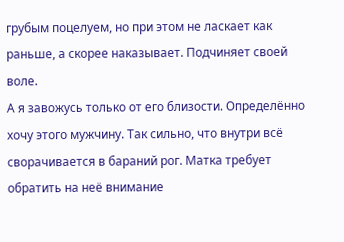грубым поцелуем, но при этом не ласкает как раньше, а скорее наказывает. Подчиняет своей воле.
А я завожусь только от его близости. Определённо хочу этого мужчину. Так сильно, что внутри всё сворачивается в бараний рог. Матка требует обратить на неё внимание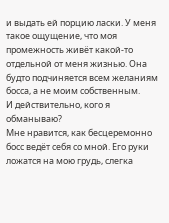и выдать ей порцию ласки. У меня такое ощущение, что моя промежность живёт какой-то отдельной от меня жизнью. Она будто подчиняется всем желаниям босса, а не моим собственным.
И действительно, кого я обманываю?
Мне нравится, как бесцеремонно босс ведёт себя со мной. Его руки ложатся на мою грудь, слегка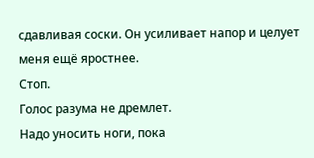сдавливая соски. Он усиливает напор и целует меня ещё яростнее.
Стоп.
Голос разума не дремлет.
Надо уносить ноги, пока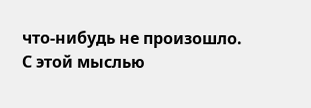что-нибудь не произошло.
С этой мыслью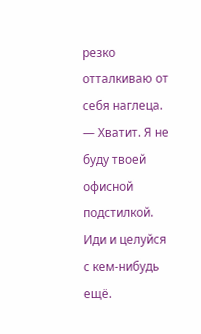резко отталкиваю от себя наглеца.
— Хватит. Я не буду твоей офисной подстилкой. Иди и целуйся с кем-нибудь ещё.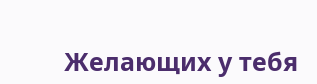Желающих у тебя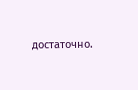достаточно.